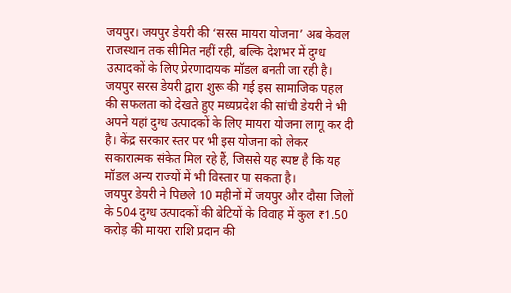जयपुर। जयपुर डेयरी की ‘सरस मायरा योजना’ अब केवल राजस्थान तक सीमित नहीं रही, बल्कि देशभर में दुग्ध उत्पादकों के लिए प्रेरणादायक मॉडल बनती जा रही है। जयपुर सरस डेयरी द्वारा शुरू की गई इस सामाजिक पहल की सफलता को देखते हुए मध्यप्रदेश की सांची डेयरी ने भी अपने यहां दुग्ध उत्पादकों के लिए मायरा योजना लागू कर दी है। केंद्र सरकार स्तर पर भी इस योजना को लेकर सकारात्मक संकेत मिल रहे हैं, जिससे यह स्पष्ट है कि यह मॉडल अन्य राज्यों में भी विस्तार पा सकता है।
जयपुर डेयरी ने पिछले 10 महीनों में जयपुर और दौसा जिलों के 504 दुग्ध उत्पादकों की बेटियों के विवाह में कुल ₹1.50 करोड़ की मायरा राशि प्रदान की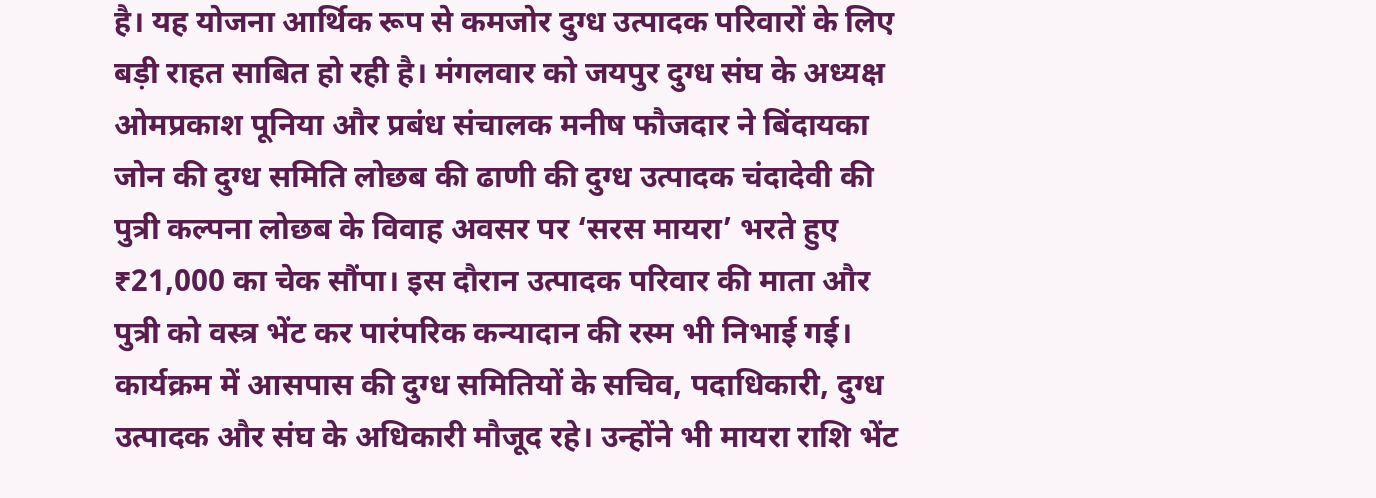है। यह योजना आर्थिक रूप से कमजोर दुग्ध उत्पादक परिवारों के लिए बड़ी राहत साबित हो रही है। मंगलवार को जयपुर दुग्ध संघ के अध्यक्ष ओमप्रकाश पूनिया और प्रबंध संचालक मनीष फौजदार ने बिंदायका जोन की दुग्ध समिति लोछब की ढाणी की दुग्ध उत्पादक चंदादेवी की पुत्री कल्पना लोछब के विवाह अवसर पर ‘सरस मायरा’ भरते हुए ₹21,000 का चेक सौंपा। इस दौरान उत्पादक परिवार की माता और पुत्री को वस्त्र भेंट कर पारंपरिक कन्यादान की रस्म भी निभाई गई।
कार्यक्रम में आसपास की दुग्ध समितियों के सचिव, पदाधिकारी, दुग्ध उत्पादक और संघ के अधिकारी मौजूद रहे। उन्होंने भी मायरा राशि भेंट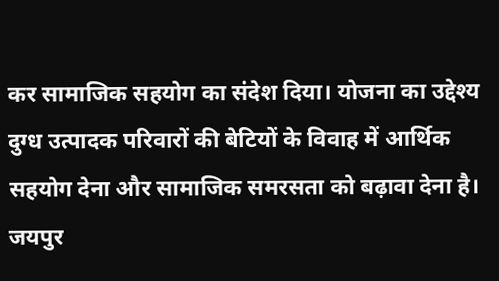कर सामाजिक सहयोग का संदेश दिया। योजना का उद्देश्य दुग्ध उत्पादक परिवारों की बेटियों के विवाह में आर्थिक सहयोग देना और सामाजिक समरसता को बढ़ावा देना है। जयपुर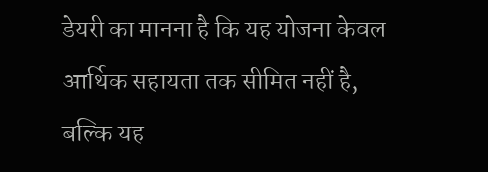डेयरी का मानना है कि यह योजना केवल आर्थिक सहायता तक सीमित नहीं है, बल्कि यह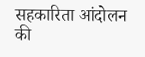सहकारिता आंदोलन की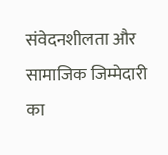संवेदनशीलता और सामाजिक जिम्मेदारी का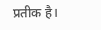प्रतीक है।